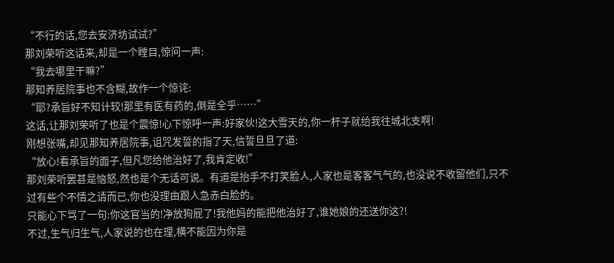“不行的话,您去安济坊试试?”
那刘荣听这话来,却是一个瞠目,惊问一声:
“我去哪里干嘛?”
那知养居院事也不含糊,故作一个惊诧:
“耶?承旨好不知计较!那里有医有药的,倒是全乎……”
这话,让那刘荣听了也是个震惊!心下惊呼一声:好家伙!这大雪天的,你一杆子就给我往城北支啊!
刚想张嘴,却见那知养居院事,诅咒发誓的指了天,信誓旦旦了道:
“放心!看承旨的面子,但凡您给他治好了,我肯定收!”
那刘荣听罢甚是恼怒,然也是个无话可说。有道是抬手不打笑脸人,人家也是客客气气的,也没说不收留他们,只不过有些个不情之请而已,你也没理由跟人急赤白脸的。
只能心下骂了一句:你这官当的!净放狗屁了!我他妈的能把他治好了,谁她娘的还送你这?!
不过,生气归生气,人家说的也在理,横不能因为你是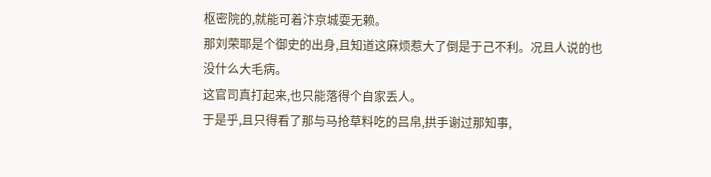枢密院的,就能可着汴京城耍无赖。
那刘荣耶是个御史的出身,且知道这麻烦惹大了倒是于己不利。况且人说的也没什么大毛病。
这官司真打起来,也只能落得个自家丢人。
于是乎,且只得看了那与马抢草料吃的吕帛,拱手谢过那知事,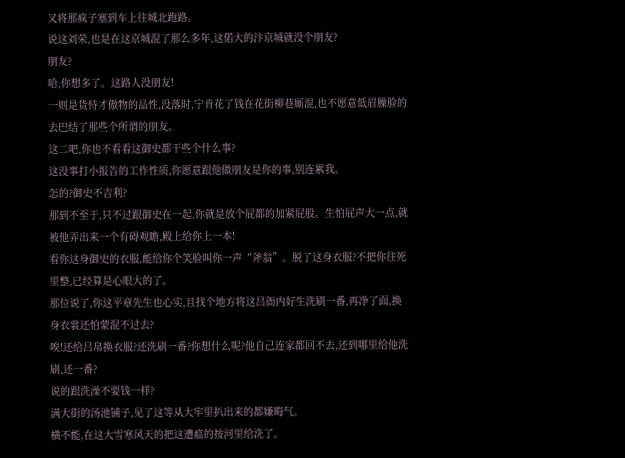又将那疯子塞到车上往城北跑路。
说这刘荣,也是在这京城混了那么多年,这偌大的汴京城就没个朋友?
朋友?
哈,你想多了。这路人没朋友!
一则是货恃才傲物的品性,没落时,宁肯花了钱在花街柳巷厮混,也不愿意低眉臊脸的去巴结了那些个所谓的朋友。
这二吧,你也不看看这御史都干些个什么事?
这没事打小报告的工作性质,你愿意跟他做朋友是你的事,别连累我。
怎的?御史不吉利?
那到不至于,只不过跟御史在一起,你就是放个屁都的加紧屁股。生怕屁声大一点,就被他弄出来一个有碍观瞻,殿上给你上一本!
看你这身御史的衣服,能给你个笑脸叫你一声“斧翁”。脱了这身衣服?不把你往死里整,已经算是心眼大的了。
那位说了,你这平章先生也心实,且找个地方将这吕衙内好生洗刷一番,再净了面,换身衣裳还怕蒙混不过去?
唉!还给吕帛换衣服?还洗刷一番?你想什么呢?他自己连家都回不去,还到哪里给他洗刷,还一番?
说的跟洗澡不要钱一样?
满大街的汤池铺子,见了这等从大牢里扒出来的都嫌晦气。
横不能,在这大雪寒风天的把这遭瘟的按河里给洗了。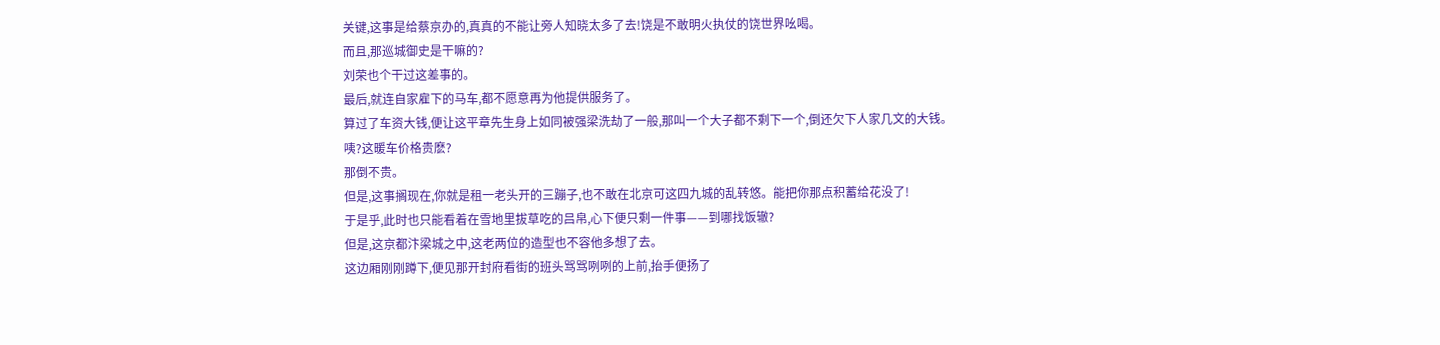关键,这事是给蔡京办的,真真的不能让旁人知晓太多了去!饶是不敢明火执仗的饶世界吆喝。
而且,那巡城御史是干嘛的?
刘荣也个干过这差事的。
最后,就连自家雇下的马车,都不愿意再为他提供服务了。
算过了车资大钱,便让这平章先生身上如同被强梁洗劫了一般,那叫一个大子都不剩下一个,倒还欠下人家几文的大钱。
咦?这暖车价格贵麽?
那倒不贵。
但是,这事搁现在,你就是租一老头开的三蹦子,也不敢在北京可这四九城的乱转悠。能把你那点积蓄给花没了!
于是乎,此时也只能看着在雪地里拔草吃的吕帛,心下便只剩一件事——到哪找饭辙?
但是,这京都汴梁城之中,这老两位的造型也不容他多想了去。
这边厢刚刚蹲下,便见那开封府看街的班头骂骂咧咧的上前,抬手便扬了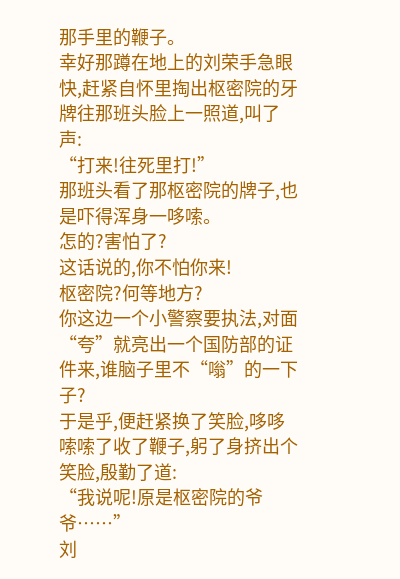那手里的鞭子。
幸好那蹲在地上的刘荣手急眼快,赶紧自怀里掏出枢密院的牙牌往那班头脸上一照道,叫了声:
“打来!往死里打!”
那班头看了那枢密院的牌子,也是吓得浑身一哆嗦。
怎的?害怕了?
这话说的,你不怕你来!
枢密院?何等地方?
你这边一个小警察要执法,对面“夸”就亮出一个国防部的证件来,谁脑子里不“嗡”的一下子?
于是乎,便赶紧换了笑脸,哆哆嗦嗦了收了鞭子,躬了身挤出个笑脸,殷勤了道:
“我说呢!原是枢密院的爷爷……”
刘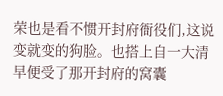荣也是看不惯开封府衙役们,这说变就变的狗脸。也搭上自一大清早便受了那开封府的窝囊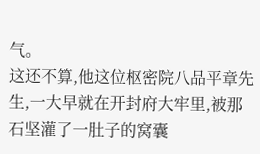气。
这还不算,他这位枢密院八品平章先生,一大早就在开封府大牢里,被那石坚灌了一肚子的窝囊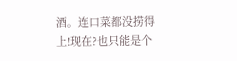酒。连口菜都没捞得上!现在?也只能是个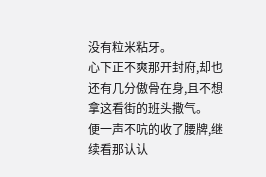没有粒米粘牙。
心下正不爽那开封府,却也还有几分傲骨在身,且不想拿这看街的班头撒气。
便一声不吭的收了腰牌,继续看那认认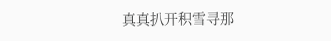真真扒开积雪寻那